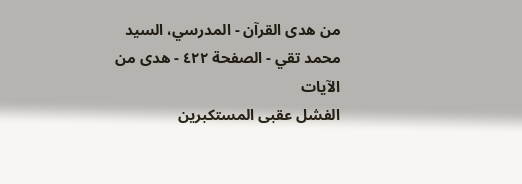من هدى القرآن - المدرسي، السيد محمد تقي - الصفحة ٤٢٢ - هدى من الآيات
الفشل عقبى المستكبرين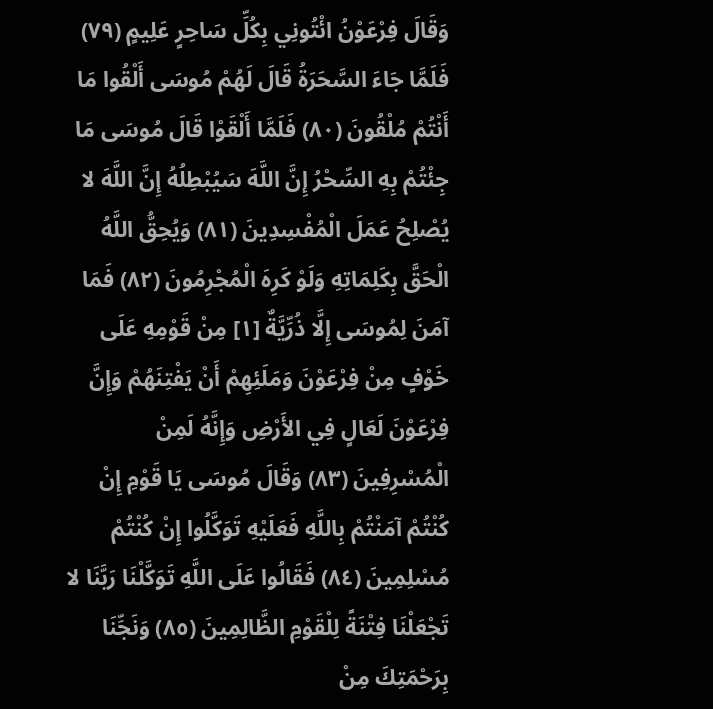وَقَالَ فِرْعَوْنُ ائْتُونِي بِكُلِّ سَاحِرٍ عَلِيمٍ (٧٩) فَلَمَّا جَاءَ السَّحَرَةُ قَالَ لَهُمْ مُوسَى أَلْقُوا مَا أَنْتُمْ مُلْقُونَ (٨٠) فَلَمَّا أَلْقَوْا قَالَ مُوسَى مَا جِئْتُمْ بِهِ السِّحْرُ إِنَّ اللَّهَ سَيُبْطِلُهُ إِنَّ اللَّهَ لا يُصْلِحُ عَمَلَ الْمُفْسِدِينَ (٨١) وَيُحِقُّ اللَّهُ الْحَقَّ بِكَلِمَاتِهِ وَلَوْ كَرِهَ الْمُجْرِمُونَ (٨٢) فَمَا آمَنَ لِمُوسَى إِلَّا ذُرِّيَّةٌ [١] مِنْ قَوْمِهِ عَلَى خَوْفٍ مِنْ فِرْعَوْنَ وَمَلَئِهِمْ أَنْ يَفْتِنَهُمْ وَإِنَّ فِرْعَوْنَ لَعَالٍ فِي الأَرْضِ وَإِنَّهُ لَمِنْ الْمُسْرِفِينَ (٨٣) وَقَالَ مُوسَى يَا قَوْمِ إِنْ كُنْتُمْ آمَنْتُمْ بِاللَّهِ فَعَلَيْهِ تَوَكَّلُوا إِنْ كُنْتُمْ مُسْلِمِينَ (٨٤) فَقَالُوا عَلَى اللَّهِ تَوَكَّلْنَا رَبَّنَا لا تَجْعَلْنَا فِتْنَةً لِلْقَوْمِ الظَّالِمِينَ (٨٥) وَنَجِّنَا بِرَحْمَتِكَ مِنْ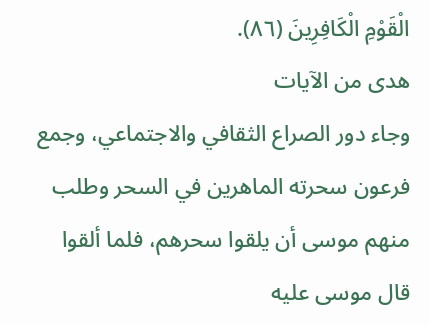الْقَوْمِ الْكَافِرِينَ (٨٦).
هدى من الآيات
وجاء دور الصراع الثقافي والاجتماعي، وجمع فرعون سحرته الماهرين في السحر وطلب منهم موسى أن يلقوا سحرهم، فلما ألقوا قال موسى عليه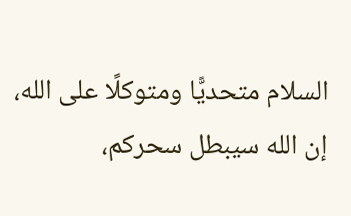السلام متحديًّا ومتوكلًا على الله، إن الله سيبطل سحركم،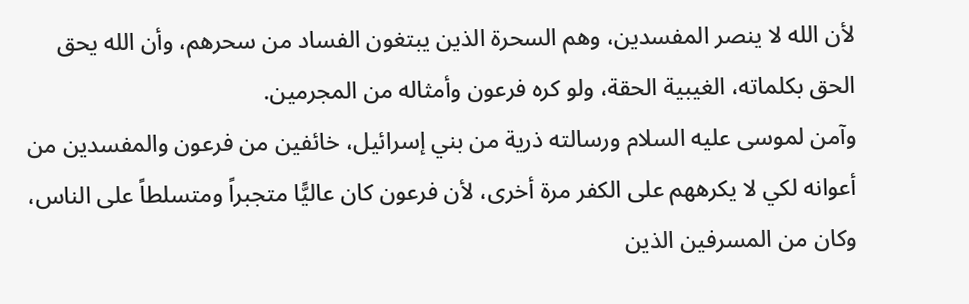لأن الله لا ينصر المفسدين، وهم السحرة الذين يبتغون الفساد من سحرهم، وأن الله يحق الحق بكلماته، الغيبية الحقة، ولو كره فرعون وأمثاله من المجرمين.
وآمن لموسى عليه السلام ورسالته ذرية من بني إسرائيل، خائفين من فرعون والمفسدين من أعوانه لكي لا يكرههم على الكفر مرة أخرى، لأن فرعون كان عاليًّا متجبراً ومتسلطاً على الناس، وكان من المسرفين الذين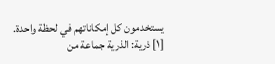يستخدمون كل إمكاناتهم في لحظة واحدة.
[١] ذرية: الذرية جماعة من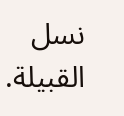نسل القبيلة.